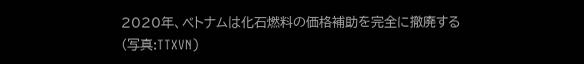2020年、ベトナムは化石燃料の価格補助を完全に撤廃する
(写真:TTXVN)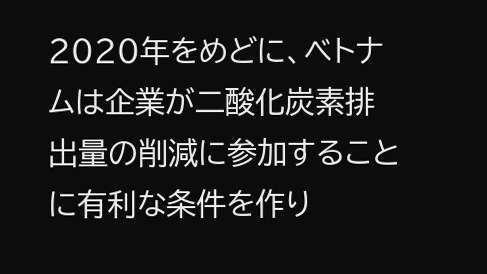2020年をめどに、ベトナムは企業が二酸化炭素排出量の削減に参加することに有利な条件を作り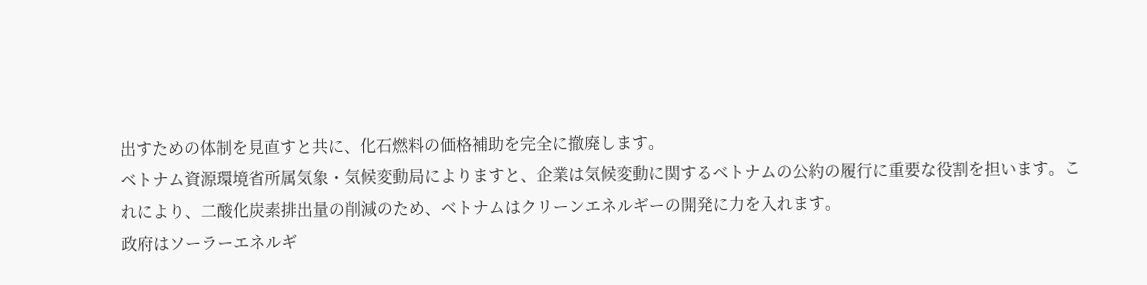出すための体制を見直すと共に、化石燃料の価格補助を完全に撤廃します。
ベトナム資源環境省所属気象・気候変動局によりますと、企業は気候変動に関するベトナムの公約の履行に重要な役割を担います。これにより、二酸化炭素排出量の削減のため、ベトナムはクリーンエネルギーの開発に力を入れます。
政府はソーラーエネルギ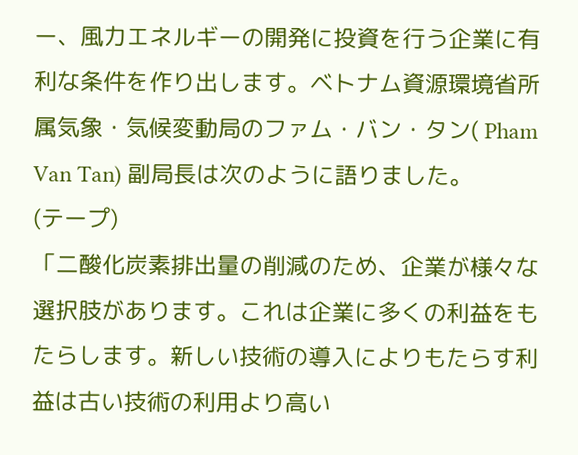ー、風力エネルギーの開発に投資を行う企業に有利な条件を作り出します。ベトナム資源環境省所属気象・気候変動局のファム・バン・タン( Pham Van Tan) 副局長は次のように語りました。
(テープ)
「二酸化炭素排出量の削減のため、企業が様々な選択肢があります。これは企業に多くの利益をもたらします。新しい技術の導入によりもたらす利益は古い技術の利用より高い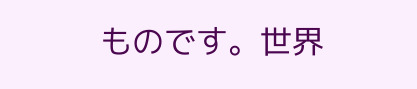ものです。世界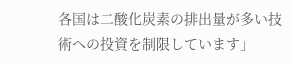各国は二酸化炭素の排出量が多い技術への投資を制限しています」